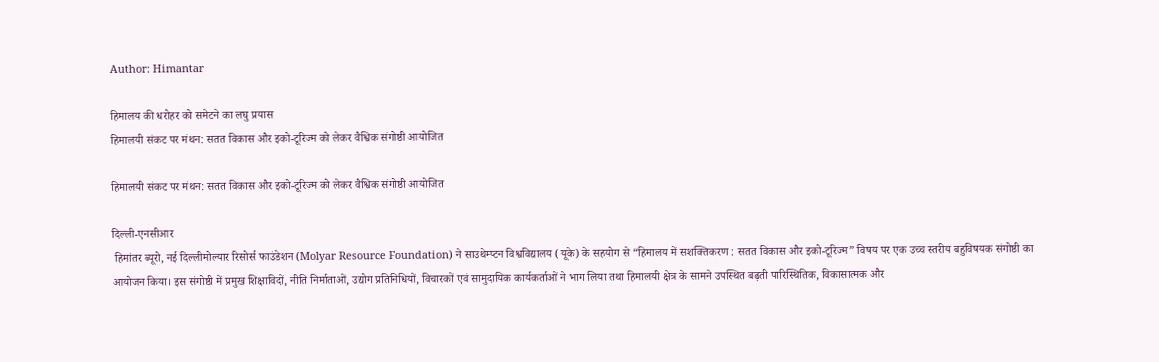Author: Himantar

हिमालय की धरोहर को समेटने का लघु प्रयास
हिमालयी संकट पर मंथन: सतत विकास और इको-टूरिज्म को लेकर वैश्विक संगोष्ठी आयोजित

हिमालयी संकट पर मंथन: सतत विकास और इको-टूरिज्म को लेकर वैश्विक संगोष्ठी आयोजित

दिल्ली-एनसीआर
 हिमांतर ब्यूरो, नई दिल्लीमोल्यार रिसोर्स फाउंडेशन (Molyar Resource Foundation) ने साउथेम्प्टन विश्वविद्यालय (यूके) के सहयोग से “हिमालय में सशक्तिकरण : सतत विकास और इको-टूरिज्म” विषय पर एक उच्च स्तरीय बहुविषयक संगोष्ठी का आयोजन किया। इस संगोष्ठी में प्रमुख शिक्षाविदों, नीति निर्माताओं, उद्योग प्रतिनिधियों, विचारकों एवं सामुदायिक कार्यकर्ताओं ने भाग लिया तथा हिमालयी क्षेत्र के सामने उपस्थित बढ़ती पारिस्थितिक, विकासात्मक और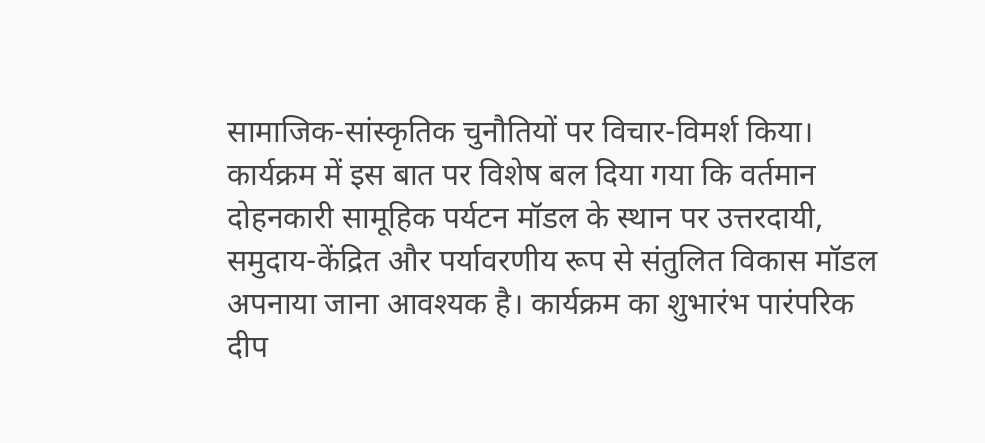सामाजिक-सांस्कृतिक चुनौतियों पर विचार-विमर्श किया। कार्यक्रम में इस बात पर विशेष बल दिया गया कि वर्तमान दोहनकारी सामूहिक पर्यटन मॉडल के स्थान पर उत्तरदायी, समुदाय-केंद्रित और पर्यावरणीय रूप से संतुलित विकास मॉडल अपनाया जाना आवश्यक है। कार्यक्रम का शुभारंभ पारंपरिक दीप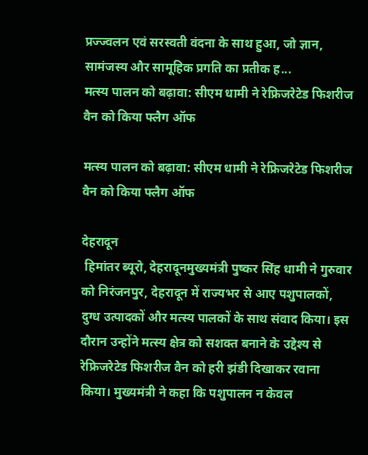प्रज्ज्वलन एवं सरस्वती वंदना के साथ हुआ, जो ज्ञान, सामंजस्य और सामूहिक प्रगति का प्रतीक ह...
मत्स्य पालन को बढ़ावा: सीएम धामी ने रेफ्रिजरेटेड फिशरीज वैन को किया फ्लैग ऑफ

मत्स्य पालन को बढ़ावा: सीएम धामी ने रेफ्रिजरेटेड फिशरीज वैन को किया फ्लैग ऑफ

देहरादून
 हिमांतर ब्यूरो, देहरादूनमुख्यमंत्री पुष्कर सिंह धामी ने गुरुवार को निरंजनपुर, देहरादून में राज्यभर से आए पशुपालकों, दुग्ध उत्पादकों और मत्स्य पालकों के साथ संवाद किया। इस दौरान उन्होंने मत्स्य क्षेत्र को सशक्त बनाने के उद्देश्य से रेफ्रिजरेटेड फिशरीज वैन को हरी झंडी दिखाकर रवाना किया। मुख्यमंत्री ने कहा कि पशुपालन न केवल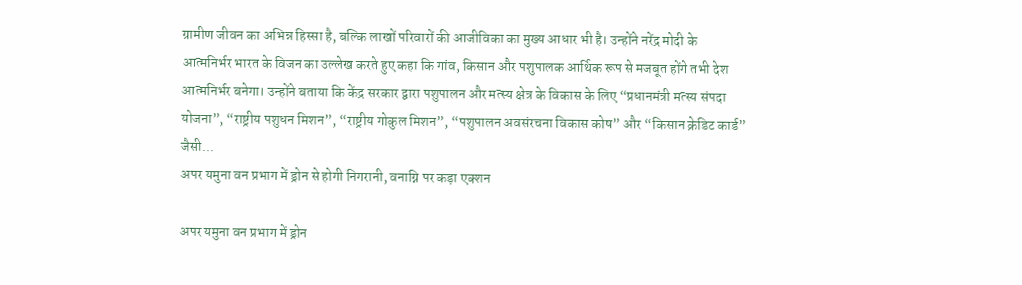ग्रामीण जीवन का अभिन्न हिस्सा है, बल्कि लाखों परिवारों की आजीविका का मुख्य आधार भी है। उन्होंने नरेंद्र मोदी के आत्मनिर्भर भारत के विजन का उल्लेख करते हुए कहा कि गांव, किसान और पशुपालक आर्थिक रूप से मजबूत होंगे तभी देश आत्मनिर्भर बनेगा। उन्होंने बताया कि केंद्र सरकार द्वारा पशुपालन और मत्स्य क्षेत्र के विकास के लिए “प्रधानमंत्री मत्स्य संपदा योजना”, “राष्ट्रीय पशुधन मिशन”, “राष्ट्रीय गोकुल मिशन”, “पशुपालन अवसंरचना विकास कोष” और “किसान क्रेडिट कार्ड” जैसी...
अपर यमुना वन प्रभाग में ड्रोन से होगी निगरानी, वनाग्नि पर कड़ा एक्शन

अपर यमुना वन प्रभाग में ड्रोन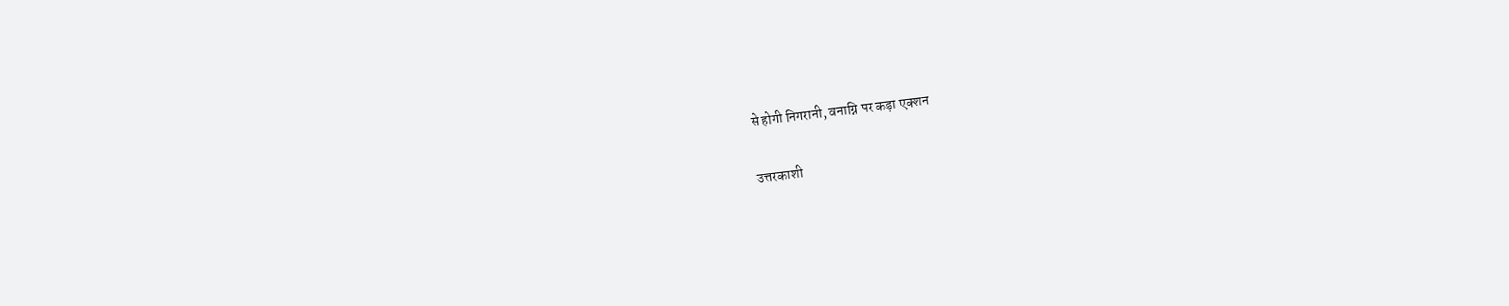से होगी निगरानी, वनाग्नि पर कड़ा एक्शन

उत्तरकाशी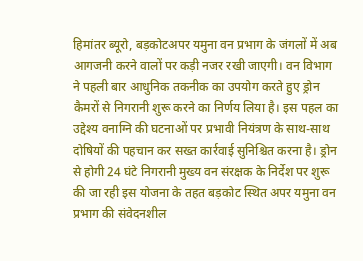हिमांतर ब्यूरो, बड़कोटअपर यमुना वन प्रभाग के जंगलों में अब आगजनी करने वालों पर कड़ी नजर रखी जाएगी। वन विभाग ने पहली बार आधुनिक तकनीक का उपयोग करते हुए ड्रोन कैमरों से निगरानी शुरू करने का निर्णय लिया है। इस पहल का उद्देश्य वनाग्नि की घटनाओं पर प्रभावी नियंत्रण के साथ-साथ दोषियों की पहचान कर सख्त कार्रवाई सुनिश्चित करना है। ड्रोन से होगी 24 घंटे निगरानी मुख्य वन संरक्षक के निर्देश पर शुरू की जा रही इस योजना के तहत बड़कोट स्थित अपर यमुना वन प्रभाग की संवेदनशील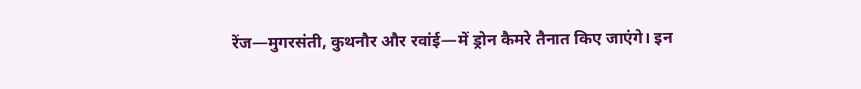रेंज—मुगरसंती, कुथनौर और रवांई—में ड्रोन कैमरे तैनात किए जाएंगे। इन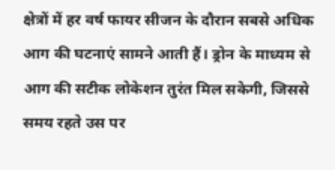क्षेत्रों में हर वर्ष फायर सीजन के दौरान सबसे अधिक आग की घटनाएं सामने आती हैं। ड्रोन के माध्यम से आग की सटीक लोकेशन तुरंत मिल सकेगी, जिससे समय रहते उस पर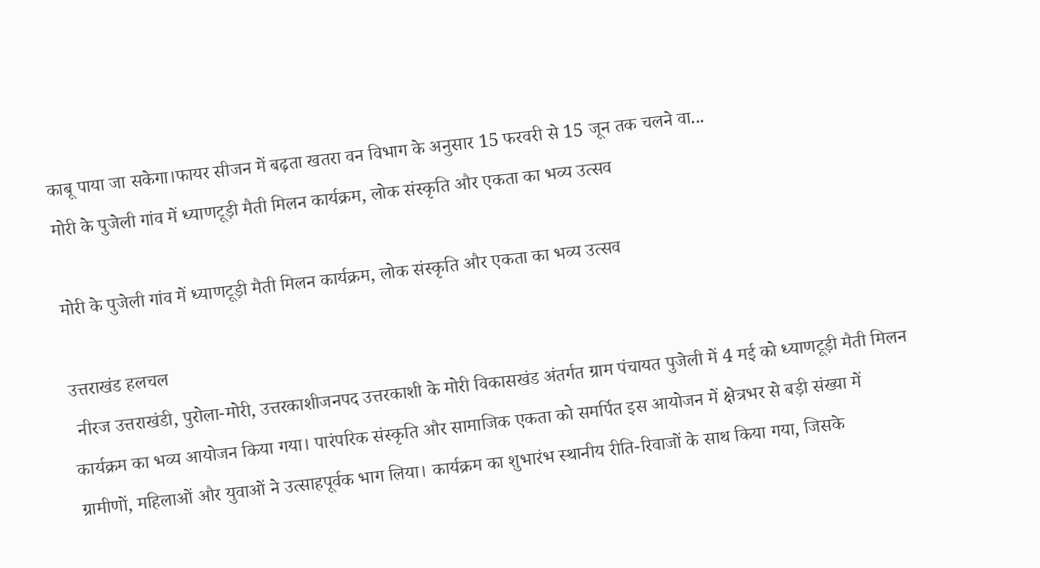काबू पाया जा सकेगा।फायर सीजन में बढ़ता खतरा वन विभाग के अनुसार 15 फरवरी से 15 जून तक चलने वा...
मोरी के पुजेली गांव में ध्याणटूड़ी मैती मिलन कार्यक्रम, लोक संस्कृति और एकता का भव्य उत्सव

मोरी के पुजेली गांव में ध्याणटूड़ी मैती मिलन कार्यक्रम, लोक संस्कृति और एकता का भव्य उत्सव

उत्तराखंड हलचल
 नीरज उत्तराखंडी, पुरोला-मोरी, उत्तरकाशीजनपद उत्तरकाशी के मोरी विकासखंड अंतर्गत ग्राम पंचायत पुजेली में 4 मई को ध्याणटूड़ी मैती मिलन कार्यक्रम का भव्य आयोजन किया गया। पारंपरिक संस्कृति और सामाजिक एकता को समर्पित इस आयोजन में क्षेत्रभर से बड़ी संख्या में ग्रामीणों, महिलाओं और युवाओं ने उत्साहपूर्वक भाग लिया। कार्यक्रम का शुभारंभ स्थानीय रीति-रिवाजों के साथ किया गया, जिसके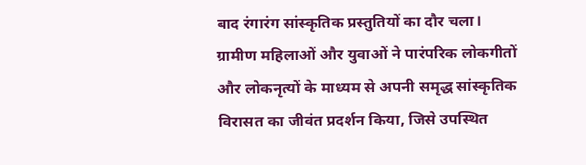बाद रंगारंग सांस्कृतिक प्रस्तुतियों का दौर चला। ग्रामीण महिलाओं और युवाओं ने पारंपरिक लोकगीतों और लोकनृत्यों के माध्यम से अपनी समृद्ध सांस्कृतिक विरासत का जीवंत प्रदर्शन किया, जिसे उपस्थित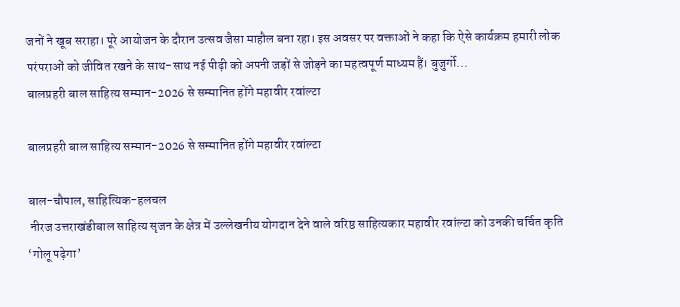जनों ने खूब सराहा। पूरे आयोजन के दौरान उत्सव जैसा माहौल बना रहा। इस अवसर पर वक्ताओं ने कहा कि ऐसे कार्यक्रम हमारी लोक परंपराओं को जीवित रखने के साथ-साथ नई पीढ़ी को अपनी जड़ों से जोड़ने का महत्वपूर्ण माध्यम हैं। बुजुर्गो...
बालप्रहरी बाल साहित्य सम्मान-2026 से सम्मानित होंगे महावीर रवांल्टा

बालप्रहरी बाल साहित्य सम्मान-2026 से सम्मानित होंगे महावीर रवांल्टा

बाल-चौपाल, साहित्यिक-हलचल
 नीरज उत्तराखंडीबाल साहित्य सृजन के क्षेत्र में उल्लेखनीय योगदान देने वाले वरिष्ठ साहित्यकार महावीर रवांल्टा को उनकी चर्चित कृति ‘गोलू पढ़ेगा’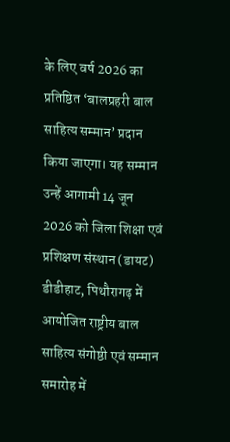के लिए वर्ष 2026 का प्रतिष्ठित ‘बालप्रहरी बाल साहित्य सम्मान’ प्रदान किया जाएगा। यह सम्मान उन्हें आगामी 14 जून 2026 को जिला शिक्षा एवं प्रशिक्षण संस्थान (डायट) डीडीहाट, पिथौरागढ़ में आयोजित राष्ट्रीय बाल साहित्य संगोष्ठी एवं सम्मान समारोह में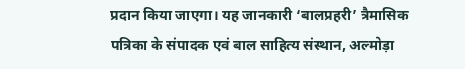प्रदान किया जाएगा। यह जानकारी ‘बालप्रहरी’ त्रैमासिक पत्रिका के संपादक एवं बाल साहित्य संस्थान, अल्मोड़ा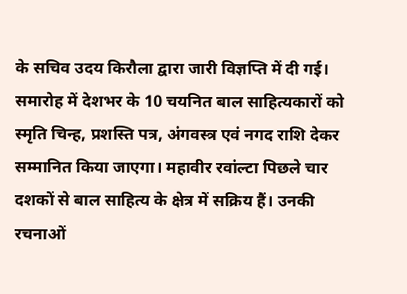के सचिव उदय किरौला द्वारा जारी विज्ञप्ति में दी गई। समारोह में देशभर के 10 चयनित बाल साहित्यकारों को स्मृति चिन्ह, प्रशस्ति पत्र, अंगवस्त्र एवं नगद राशि देकर सम्मानित किया जाएगा। महावीर रवांल्टा पिछले चार दशकों से बाल साहित्य के क्षेत्र में सक्रिय हैं। उनकी रचनाओं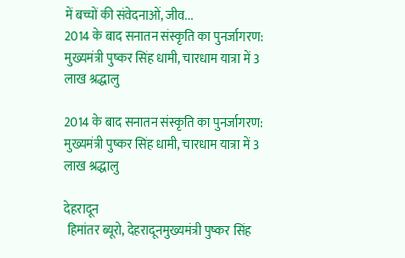में बच्चों की संवेदनाओं, जीव...
2014 के बाद सनातन संस्कृति का पुनर्जागरण: मुख्यमंत्री पुष्कर सिंह धामी, चारधाम यात्रा में 3 लाख श्रद्धालु

2014 के बाद सनातन संस्कृति का पुनर्जागरण: मुख्यमंत्री पुष्कर सिंह धामी, चारधाम यात्रा में 3 लाख श्रद्धालु

देहरादून
 हिमांतर ब्यूरो, देहरादूनमुख्यमंत्री पुष्कर सिंह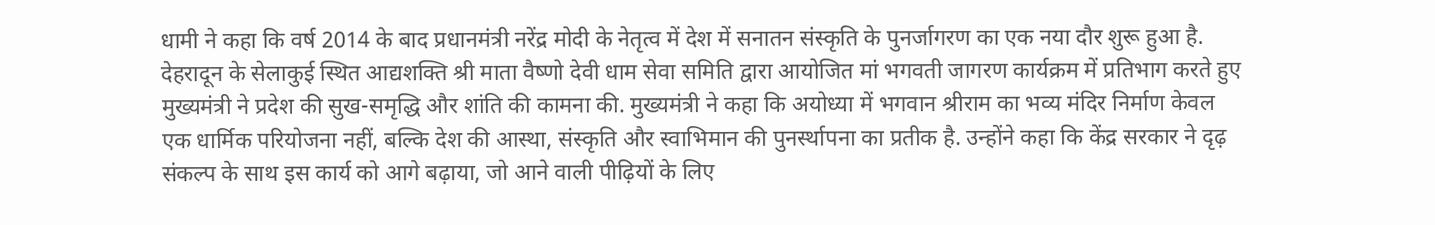धामी ने कहा कि वर्ष 2014 के बाद प्रधानमंत्री नरेंद्र मोदी के नेतृत्व में देश में सनातन संस्कृति के पुनर्जागरण का एक नया दौर शुरू हुआ है. देहरादून के सेलाकुई स्थित आद्यशक्ति श्री माता वैष्णो देवी धाम सेवा समिति द्वारा आयोजित मां भगवती जागरण कार्यक्रम में प्रतिभाग करते हुए मुख्यमंत्री ने प्रदेश की सुख-समृद्धि और शांति की कामना की. मुख्यमंत्री ने कहा कि अयोध्या में भगवान श्रीराम का भव्य मंदिर निर्माण केवल एक धार्मिक परियोजना नहीं, बल्कि देश की आस्था, संस्कृति और स्वाभिमान की पुनर्स्थापना का प्रतीक है. उन्होंने कहा कि केंद्र सरकार ने दृढ़ संकल्प के साथ इस कार्य को आगे बढ़ाया, जो आने वाली पीढ़ियों के लिए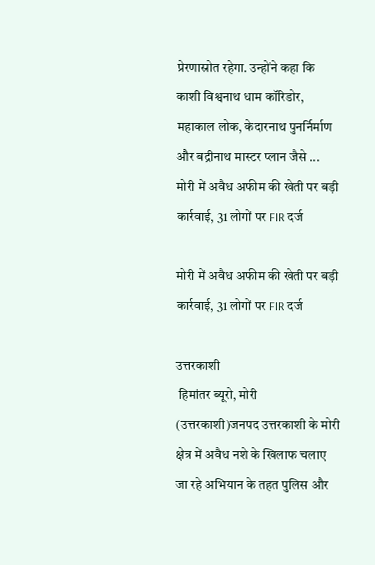प्रेरणास्रोत रहेगा. उन्होंने कहा कि काशी विश्वनाथ धाम कॉरिडोर, महाकाल लोक, केदारनाथ पुनर्निर्माण और बद्रीनाथ मास्टर प्लान जैसे ...
मोरी में अवैध अफीम की खेती पर बड़ी कार्रवाई, 31 लोगों पर FIR दर्ज

मोरी में अवैध अफीम की खेती पर बड़ी कार्रवाई, 31 लोगों पर FIR दर्ज

उत्तरकाशी
 हिमांतर ब्यूरो, मोरी (उत्तरकाशी)जनपद उत्तरकाशी के मोरी क्षेत्र में अवैध नशे के खिलाफ चलाए जा रहे अभियान के तहत पुलिस और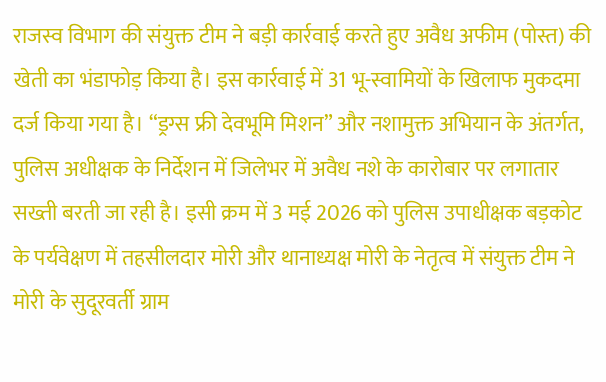राजस्व विभाग की संयुक्त टीम ने बड़ी कार्रवाई करते हुए अवैध अफीम (पोस्त) की खेती का भंडाफोड़ किया है। इस कार्रवाई में 31 भू-स्वामियों के खिलाफ मुकदमा दर्ज किया गया है। “ड्रग्स फ्री देवभूमि मिशन” और नशामुक्त अभियान के अंतर्गत, पुलिस अधीक्षक के निर्देशन में जिलेभर में अवैध नशे के कारोबार पर लगातार सख्ती बरती जा रही है। इसी क्रम में 3 मई 2026 को पुलिस उपाधीक्षक बड़कोट के पर्यवेक्षण में तहसीलदार मोरी और थानाध्यक्ष मोरी के नेतृत्व में संयुक्त टीम ने मोरी के सुदूरवर्ती ग्राम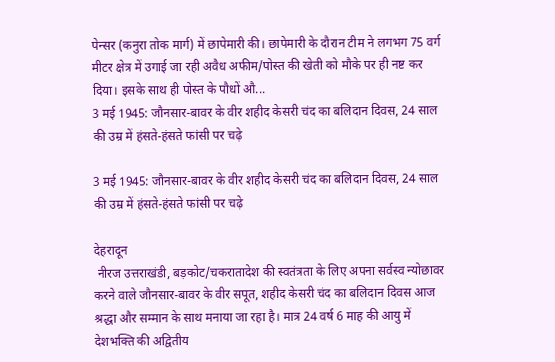पेन्सर (कनुरा तोक मार्ग) में छापेमारी की। छापेमारी के दौरान टीम ने लगभग 75 वर्ग मीटर क्षेत्र में उगाई जा रही अवैध अफीम/पोस्त की खेती को मौके पर ही नष्ट कर दिया। इसके साथ ही पोस्त के पौधों औ...
3 मई 1945: जौनसार-बावर के वीर शहीद केसरी चंद का बलिदान दिवस, 24 साल की उम्र में हंसते-हंसते फांसी पर चढ़े

3 मई 1945: जौनसार-बावर के वीर शहीद केसरी चंद का बलिदान दिवस, 24 साल की उम्र में हंसते-हंसते फांसी पर चढ़े

देहरादून
 नीरज उत्तराखंडी, बड़कोट/चकरातादेश की स्वतंत्रता के लिए अपना सर्वस्व न्योछावर करने वाले जौनसार-बावर के वीर सपूत, शहीद केसरी चंद का बलिदान दिवस आज श्रद्धा और सम्मान के साथ मनाया जा रहा है। मात्र 24 वर्ष 6 माह की आयु में देशभक्ति की अद्वितीय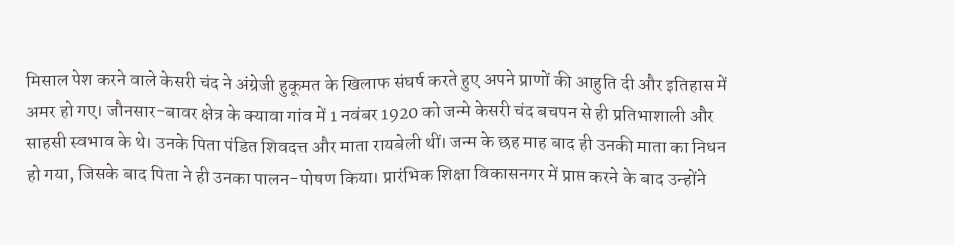मिसाल पेश करने वाले केसरी चंद ने अंग्रेजी हुकूमत के खिलाफ संघर्ष करते हुए अपने प्राणों की आहुति दी और इतिहास में अमर हो गए। जौनसार-बावर क्षेत्र के क्यावा गांव में 1 नवंबर 1920 को जन्मे केसरी चंद बचपन से ही प्रतिभाशाली और साहसी स्वभाव के थे। उनके पिता पंडित शिवदत्त और माता रायबेली थीं। जन्म के छह माह बाद ही उनकी माता का निधन हो गया, जिसके बाद पिता ने ही उनका पालन-पोषण किया। प्रारंभिक शिक्षा विकासनगर में प्राप्त करने के बाद उन्होंने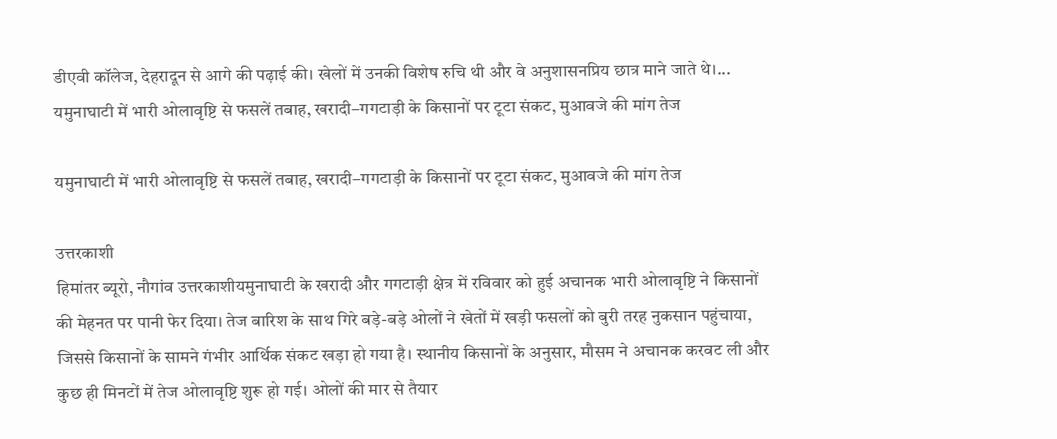डीएवी कॉलेज, देहरादून से आगे की पढ़ाई की। खेलों में उनकी विशेष रुचि थी और वे अनुशासनप्रिय छात्र माने जाते थे।...
यमुनाघाटी में भारी ओलावृष्टि से फसलें तबाह, खरादी–गगटाड़ी के किसानों पर टूटा संकट, मुआवजे की मांग तेज

यमुनाघाटी में भारी ओलावृष्टि से फसलें तबाह, खरादी–गगटाड़ी के किसानों पर टूटा संकट, मुआवजे की मांग तेज

उत्तरकाशी
हिमांतर ब्यूरो, नौगांव उत्तरकाशीयमुनाघाटी के खरादी और गगटाड़ी क्षेत्र में रविवार को हुई अचानक भारी ओलावृष्टि ने किसानों की मेहनत पर पानी फेर दिया। तेज बारिश के साथ गिरे बड़े-बड़े ओलों ने खेतों में खड़ी फसलों को बुरी तरह नुकसान पहुंचाया, जिससे किसानों के सामने गंभीर आर्थिक संकट खड़ा हो गया है। स्थानीय किसानों के अनुसार, मौसम ने अचानक करवट ली और कुछ ही मिनटों में तेज ओलावृष्टि शुरू हो गई। ओलों की मार से तैयार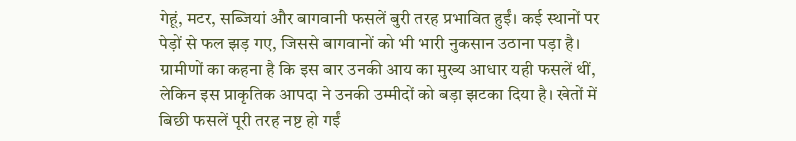गेहूं, मटर, सब्जियां और बागवानी फसलें बुरी तरह प्रभावित हुईं। कई स्थानों पर पेड़ों से फल झड़ गए, जिससे बागवानों को भी भारी नुकसान उठाना पड़ा है। ग्रामीणों का कहना है कि इस बार उनकी आय का मुख्य आधार यही फसलें थीं, लेकिन इस प्राकृतिक आपदा ने उनकी उम्मीदों को बड़ा झटका दिया है। खेतों में बिछी फसलें पूरी तरह नष्ट हो गईं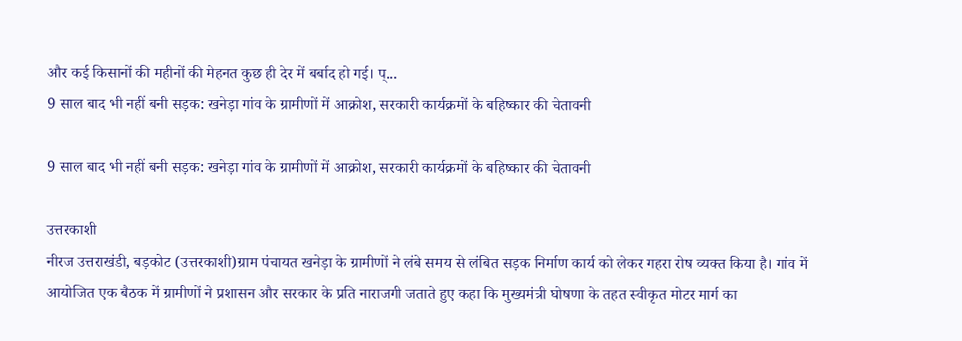और कई किसानों की महीनों की मेहनत कुछ ही देर में बर्बाद हो गई। प्...
9 साल बाद भी नहीं बनी सड़क: खनेड़ा गांव के ग्रामीणों में आक्रोश, सरकारी कार्यक्रमों के बहिष्कार की चेतावनी

9 साल बाद भी नहीं बनी सड़क: खनेड़ा गांव के ग्रामीणों में आक्रोश, सरकारी कार्यक्रमों के बहिष्कार की चेतावनी

उत्तरकाशी
नीरज उत्तराखंडी, बड़कोट (उत्तरकाशी)ग्राम पंचायत खनेड़ा के ग्रामीणों ने लंबे समय से लंबित सड़क निर्माण कार्य को लेकर गहरा रोष व्यक्त किया है। गांव में आयोजित एक बैठक में ग्रामीणों ने प्रशासन और सरकार के प्रति नाराजगी जताते हुए कहा कि मुख्यमंत्री घोषणा के तहत स्वीकृत मोटर मार्ग का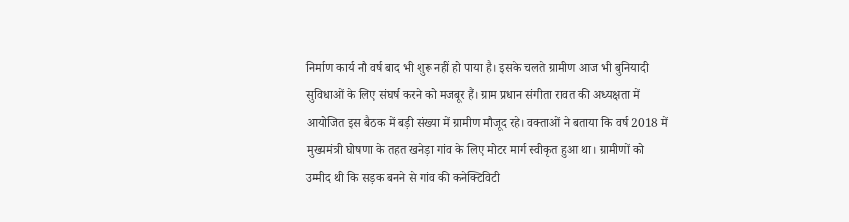निर्माण कार्य नौ वर्ष बाद भी शुरू नहीं हो पाया है। इसके चलते ग्रामीण आज भी बुनियादी सुविधाओं के लिए संघर्ष करने को मजबूर हैं। ग्राम प्रधान संगीता रावत की अध्यक्षता में आयोजित इस बैठक में बड़ी संख्या में ग्रामीण मौजूद रहे। वक्ताओं ने बताया कि वर्ष 2018 में मुख्यमंत्री घोषणा के तहत खनेड़ा गांव के लिए मोटर मार्ग स्वीकृत हुआ था। ग्रामीणों को उम्मीद थी कि सड़क बनने से गांव की कनेक्टिविटी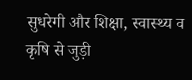सुधरेगी और शिक्षा, स्वास्थ्य व कृषि से जुड़ी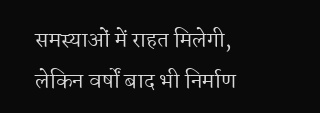समस्याओं में राहत मिलेगी, लेकिन वर्षों बाद भी निर्माण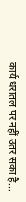कार्य धरातल पर नहीं उतर सका है...